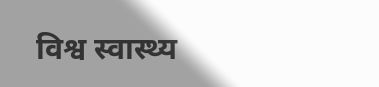विश्व स्वास्थ्य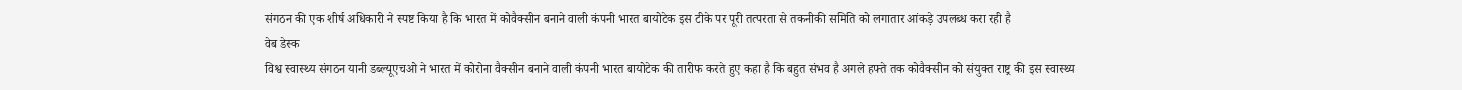संगठन की एक शीर्ष अधिकारी ने स्पष्ट किया है कि भारत में कोवैक्सीन बनाने वाली कंपनी भारत बायोटेक इस टीके पर पूरी तत्परता से तकनीकी समिति को लगातार आंकड़े उपलब्ध करा रही है
वेब डेस्क
विश्व स्वास्थ्य संगठन यानी डब्ल्यूएचओ ने भारत में कोरोना वैक्सीन बनाने वाली कंपनी भारत बायोटेक की तारीफ करते हुए कहा है कि बहुत संभव है अगले हफ्ते तक कोवैक्सीन को संयुक्त राष्ट्र की इस स्वास्थ्य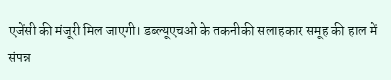एजेंसी की मंजूरी मिल जाएगी। डब्ल्यूएचओ के तकनीकी सलाहकार समूह की हाल में संपन्न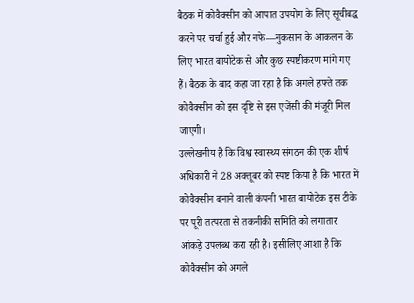बैठक में कोवैक्सीन को आपात उपयोग के लिए सूचीबद्ध करने पर चर्चा हुई और नफे—नुकसान के आकलन के लिए भारत बायोटेक से और कुछ स्पष्टीकरण मांगे गए हैं। बैठक के बाद कहा जा रहा है कि अगले हफ्ते तक कोवैक्सीन को इस दृष्टि से इस एजेंसी की मंजूरी मिल जाएगी।
उल्लेखनीय है कि विश्व स्वास्थ्य संगठन की एक शीर्ष अधिकारी ने 28 अक्तूबर को स्पष्ट किया है कि भारत में कोवैक्सीन बनाने वाली कंपनी भारत बायोटेक इस टीके पर पूरी तत्परता से तकनीकी समिति को लगातार आंकड़े उपलब्ध करा रही है। इसीलिए आशा है कि कोवैक्सीन को अगले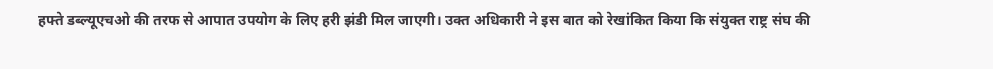हफ्ते डब्ल्यूएचओ की तरफ से आपात उपयोग के लिए हरी झंडी मिल जाएगी। उक्त अधिकारी ने इस बात को रेखांकित किया कि संयुक्त राष्ट्र संघ की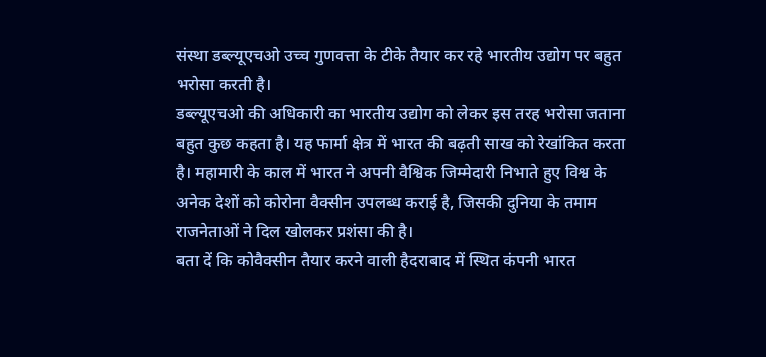संस्था डब्ल्यूएचओ उच्च गुणवत्ता के टीके तैयार कर रहे भारतीय उद्योग पर बहुत भरोसा करती है।
डब्ल्यूएचओ की अधिकारी का भारतीय उद्योग को लेकर इस तरह भरोसा जताना बहुत कुछ कहता है। यह फार्मा क्षेत्र में भारत की बढ़ती साख को रेखांकित करता है। महामारी के काल में भारत ने अपनी वैश्विक जिम्मेदारी निभाते हुए विश्व के अनेक देशों को कोरोना वैक्सीन उपलब्ध कराई है, जिसकी दुनिया के तमाम राजनेताओं ने दिल खोलकर प्रशंसा की है।
बता दें कि कोवैक्सीन तैयार करने वाली हैदराबाद में स्थित कंपनी भारत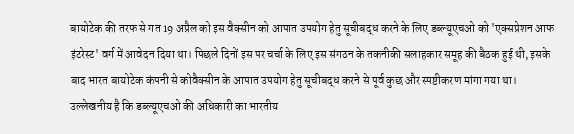बायोटेक की तरफ से गत 19 अप्रैल को इस वैक्सीन को आपात उपयोग हेतु सूचीबद्ध करने के लिए डब्ल्यूएचओ को 'एक्सप्रेशन आफ इंटरेस्ट' वर्ग में आवेदन दिया था। पिछले दिनों इस पर चर्चा के लिए इस संगठन के तकनीकी सलाहकार समूह की बैठक हुई थी, इसके बाद भारत बायोटेक कंपनी से कोवैक्सीन के आपात उपयोग हेतु सूचीबद्ध करने से पूर्व कुछ और स्पष्टीकरण मांगा गया था।
उल्लेखनीय है कि डब्ल्यूएचओ की अधिकारी का भारतीय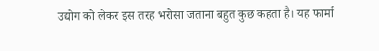उद्योग को लेकर इस तरह भरोसा जताना बहुत कुछ कहता है। यह फार्मा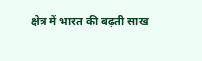क्षेत्र में भारत की बढ़ती साख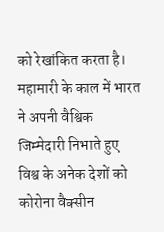को रेखांकित करता है। महामारी के काल में भारत ने अपनी वैश्विक जिम्मेदारी निभाते हुए विश्व के अनेक देशों को कोरोना वैक्सीन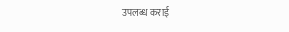उपलब्ध कराई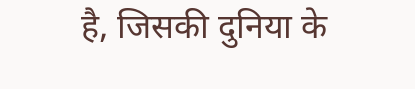है, जिसकी दुनिया के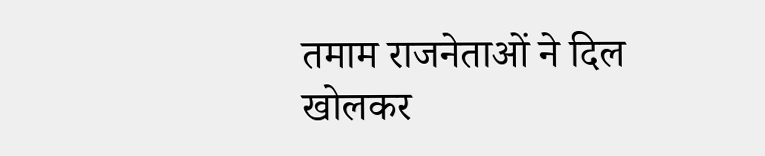तमाम राजनेताओं ने दिल खोलकर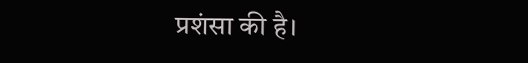प्रशंसा की है।